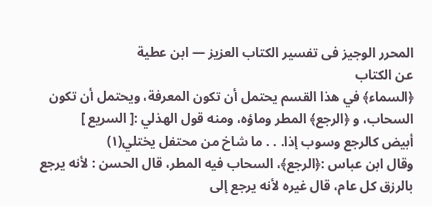المحرر الوجيز فى تفسير الكتاب العزيز — ابن عطية
عن الكتاب
﴿السماء﴾ في هذا القسم يحتمل أن تكون المعرفة، ويحتمل أن تكون السحاب، و ﴿الرجع﴾ المطر وماؤه، ومنه قول الهذلي :[ السريع ]
أبيض كالرجع وسوب إذا. . . ما شاخ من محتفل يختلي(١)
وقال ابن عباس :﴿الرجع﴾، السحاب فيه المطر، قال الحسن : لأنه يرجع بالرزق كل عام، قال غيره لأنه يرجع إلى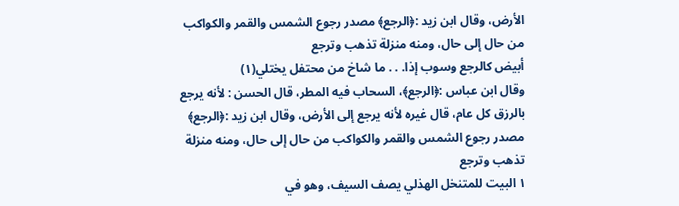الأرض، وقال ابن زيد :﴿الرجع﴾ مصدر رجوع الشمس والقمر والكواكب من حال إلى حال، ومنه منزلة تذهب وترجع
أبيض كالرجع وسوب إذا. . . ما شاخ من محتفل يختلي(١)
وقال ابن عباس :﴿الرجع﴾، السحاب فيه المطر، قال الحسن : لأنه يرجع بالرزق كل عام، قال غيره لأنه يرجع إلى الأرض، وقال ابن زيد :﴿الرجع﴾ مصدر رجوع الشمس والقمر والكواكب من حال إلى حال، ومنه منزلة تذهب وترجع
١ البيت للمتنخل الهذلي يصف السيف، وهو في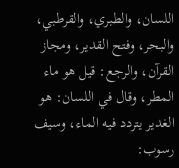اللسان، والطبري، والقرطبي، والبحر، وفتح القدير، ومجاز القرآن، والرجع: قيل هو ماء المطر، وقال في اللسان: هو الغدير يتردد فيه الماء، وسيف رسوب: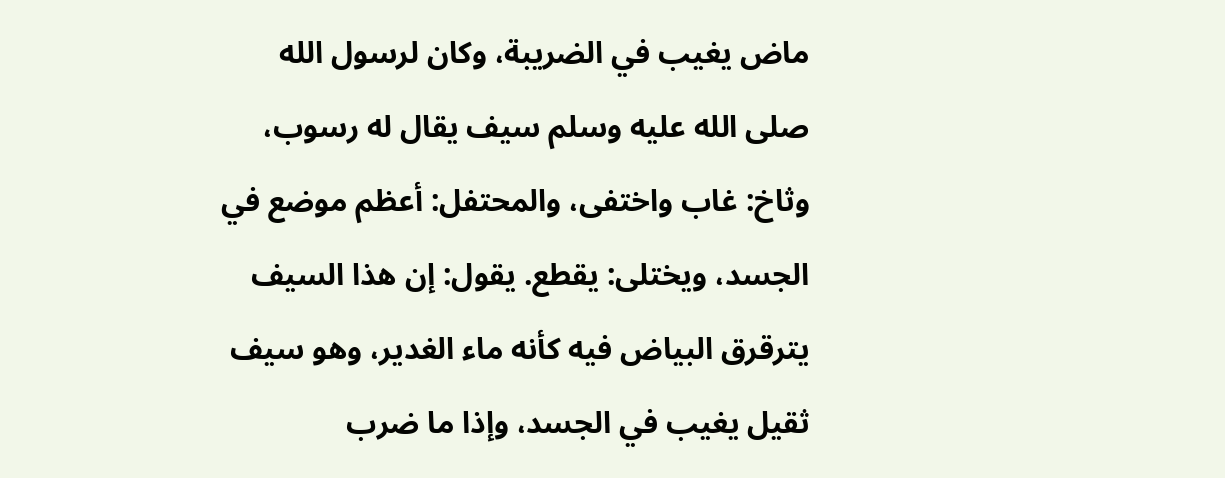ماض يغيب في الضريبة، وكان لرسول الله صلى الله عليه وسلم سيف يقال له رسوب، وثاخ: غاب واختفى، والمحتفل: أعظم موضع في الجسد، ويختلى: يقطع. يقول: إن هذا السيف يترقرق البياض فيه كأنه ماء الغدير، وهو سيف ثقيل يغيب في الجسد، وإذا ما ضرب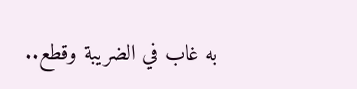به غاب في الضريبة وقطع..